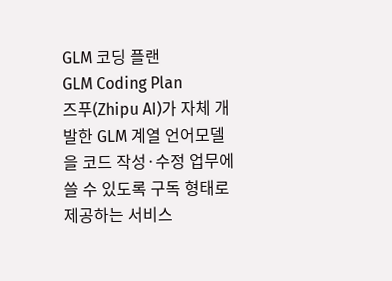GLM 코딩 플랜
GLM Coding Plan
즈푸(Zhipu AI)가 자체 개발한 GLM 계열 언어모델을 코드 작성·수정 업무에 쓸 수 있도록 구독 형태로 제공하는 서비스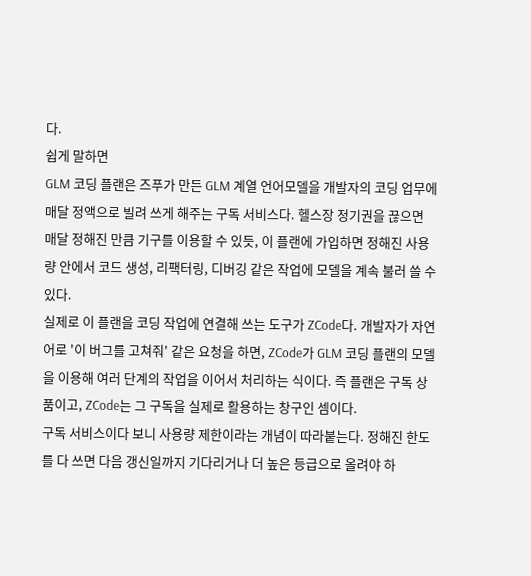다.
쉽게 말하면
GLM 코딩 플랜은 즈푸가 만든 GLM 계열 언어모델을 개발자의 코딩 업무에 매달 정액으로 빌려 쓰게 해주는 구독 서비스다. 헬스장 정기권을 끊으면 매달 정해진 만큼 기구를 이용할 수 있듯, 이 플랜에 가입하면 정해진 사용량 안에서 코드 생성, 리팩터링, 디버깅 같은 작업에 모델을 계속 불러 쓸 수 있다.
실제로 이 플랜을 코딩 작업에 연결해 쓰는 도구가 ZCode다. 개발자가 자연어로 '이 버그를 고쳐줘' 같은 요청을 하면, ZCode가 GLM 코딩 플랜의 모델을 이용해 여러 단계의 작업을 이어서 처리하는 식이다. 즉 플랜은 구독 상품이고, ZCode는 그 구독을 실제로 활용하는 창구인 셈이다.
구독 서비스이다 보니 사용량 제한이라는 개념이 따라붙는다. 정해진 한도를 다 쓰면 다음 갱신일까지 기다리거나 더 높은 등급으로 올려야 하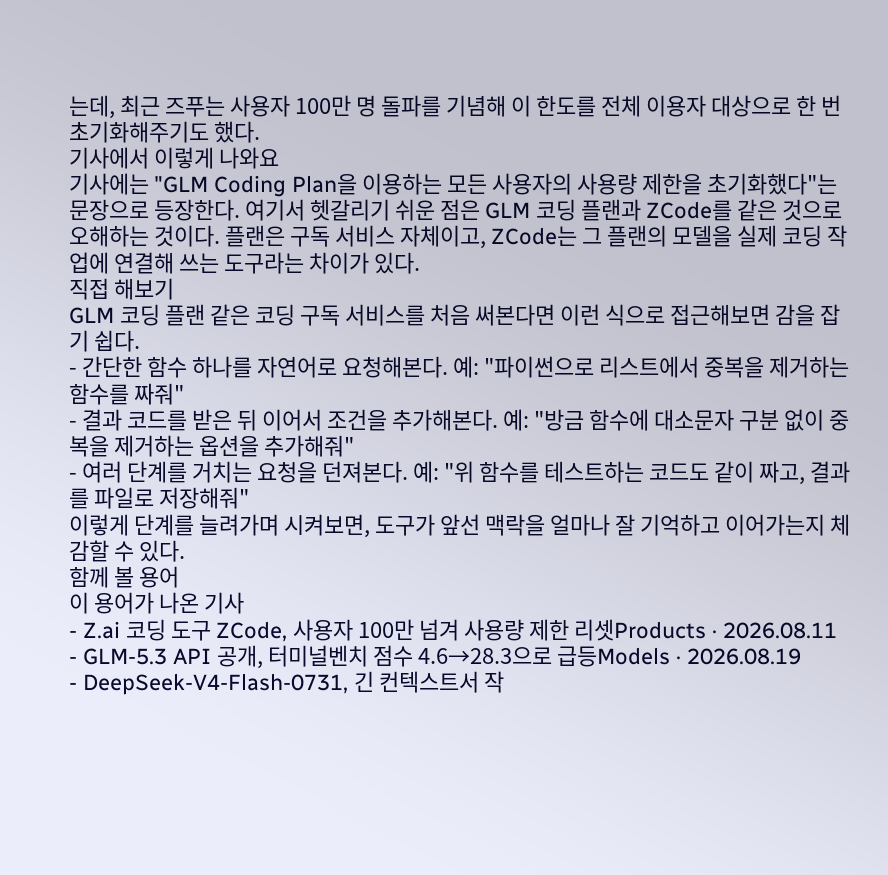는데, 최근 즈푸는 사용자 100만 명 돌파를 기념해 이 한도를 전체 이용자 대상으로 한 번 초기화해주기도 했다.
기사에서 이렇게 나와요
기사에는 "GLM Coding Plan을 이용하는 모든 사용자의 사용량 제한을 초기화했다"는 문장으로 등장한다. 여기서 헷갈리기 쉬운 점은 GLM 코딩 플랜과 ZCode를 같은 것으로 오해하는 것이다. 플랜은 구독 서비스 자체이고, ZCode는 그 플랜의 모델을 실제 코딩 작업에 연결해 쓰는 도구라는 차이가 있다.
직접 해보기
GLM 코딩 플랜 같은 코딩 구독 서비스를 처음 써본다면 이런 식으로 접근해보면 감을 잡기 쉽다.
- 간단한 함수 하나를 자연어로 요청해본다. 예: "파이썬으로 리스트에서 중복을 제거하는 함수를 짜줘"
- 결과 코드를 받은 뒤 이어서 조건을 추가해본다. 예: "방금 함수에 대소문자 구분 없이 중복을 제거하는 옵션을 추가해줘"
- 여러 단계를 거치는 요청을 던져본다. 예: "위 함수를 테스트하는 코드도 같이 짜고, 결과를 파일로 저장해줘"
이렇게 단계를 늘려가며 시켜보면, 도구가 앞선 맥락을 얼마나 잘 기억하고 이어가는지 체감할 수 있다.
함께 볼 용어
이 용어가 나온 기사
- Z.ai 코딩 도구 ZCode, 사용자 100만 넘겨 사용량 제한 리셋Products · 2026.08.11
- GLM-5.3 API 공개, 터미널벤치 점수 4.6→28.3으로 급등Models · 2026.08.19
- DeepSeek-V4-Flash-0731, 긴 컨텍스트서 작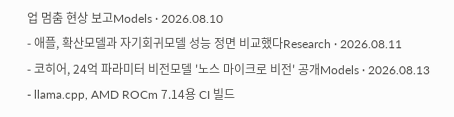업 멈춤 현상 보고Models · 2026.08.10
- 애플, 확산모델과 자기회귀모델 성능 정면 비교했다Research · 2026.08.11
- 코히어, 24억 파라미터 비전모델 '노스 마이크로 비전' 공개Models · 2026.08.13
- llama.cpp, AMD ROCm 7.14용 CI 빌드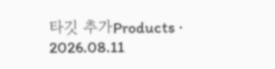타깃 추가Products · 2026.08.11